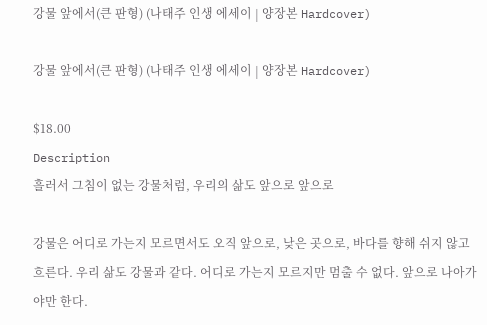강물 앞에서(큰 판형) (나태주 인생 에세이 | 양장본 Hardcover)

강물 앞에서(큰 판형) (나태주 인생 에세이 | 양장본 Hardcover)

$18.00
Description
흘러서 그침이 없는 강물처럼, 우리의 삶도 앞으로 앞으로

강물은 어디로 가는지 모르면서도 오직 앞으로, 낮은 곳으로, 바다를 향해 쉬지 않고 흐른다. 우리 삶도 강물과 같다. 어디로 가는지 모르지만 멈출 수 없다. 앞으로 나아가야만 한다.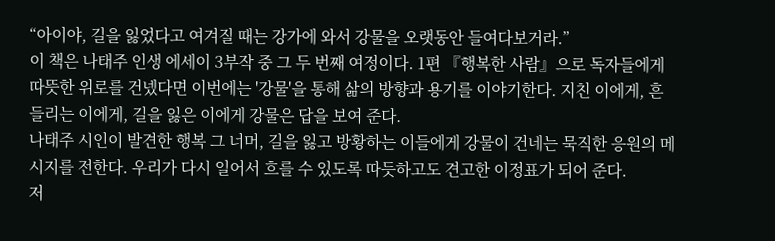“아이야, 길을 잃었다고 여겨질 때는 강가에 와서 강물을 오랫동안 들여다보거라.”
이 책은 나태주 인생 에세이 3부작 중 그 두 번째 여정이다. 1편 『행복한 사람』으로 독자들에게 따뜻한 위로를 건넸다면 이번에는 '강물'을 통해 삶의 방향과 용기를 이야기한다. 지친 이에게, 흔들리는 이에게, 길을 잃은 이에게 강물은 답을 보여 준다.
나태주 시인이 발견한 행복 그 너머, 길을 잃고 방황하는 이들에게 강물이 건네는 묵직한 응원의 메시지를 전한다. 우리가 다시 일어서 흐를 수 있도록 따듯하고도 견고한 이정표가 되어 준다.
저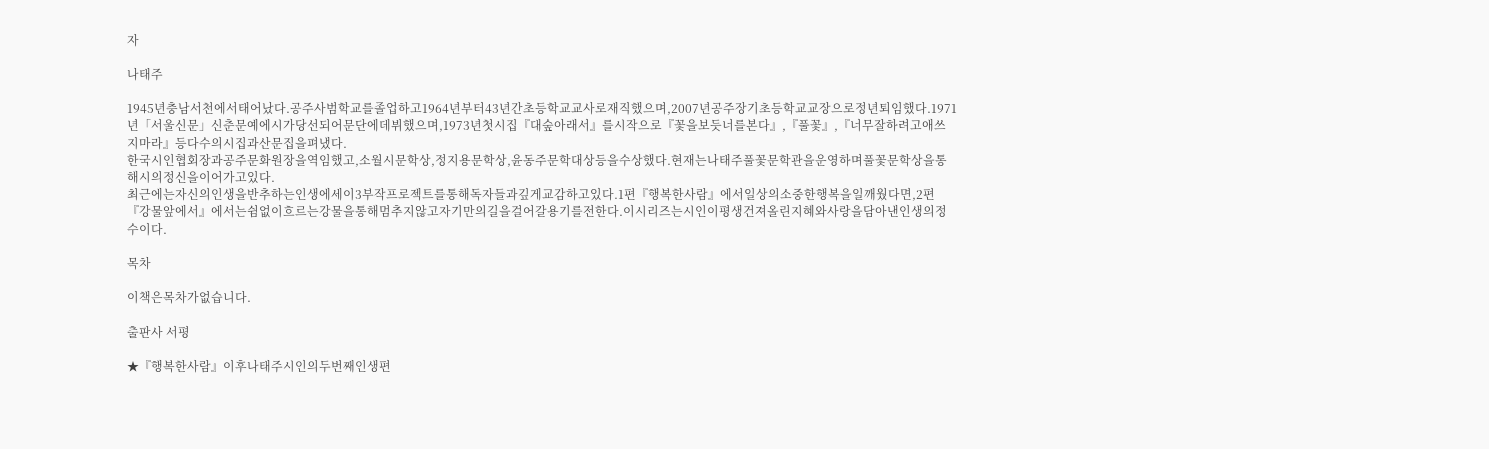자

나태주

1945년충남서천에서태어났다.공주사범학교를졸업하고1964년부터43년간초등학교교사로재직했으며,2007년공주장기초등학교교장으로정년퇴임했다.1971년「서울신문」신춘문예에시가당선되어문단에데뷔했으며,1973년첫시집『대숲아래서』를시작으로『꽃을보듯너를본다』,『풀꽃』,『너무잘하려고애쓰지마라』등다수의시집과산문집을펴냈다.
한국시인협회장과공주문화원장을역임했고,소월시문학상,정지용문학상,윤동주문학대상등을수상했다.현재는나태주풀꽃문학관을운영하며풀꽃문학상을통해시의정신을이어가고있다.
최근에는자신의인생을반추하는인생에세이3부작프로젝트를통해독자들과깊게교감하고있다.1편『행복한사람』에서일상의소중한행복을일깨웠다면,2편『강물앞에서』에서는쉼없이흐르는강물을통해멈추지않고자기만의길을걸어갈용기를전한다.이시리즈는시인이평생건져올린지혜와사랑을담아낸인생의정수이다.

목차

이책은목차가없습니다.

출판사 서평

★『행복한사람』이후나태주시인의두번째인생편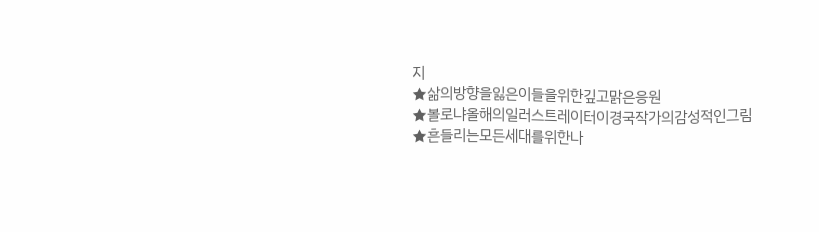지
★삶의방향을잃은이들을위한깊고맑은응원
★볼로냐올해의일러스트레이터이경국작가의감성적인그림
★흔들리는모든세대를위한나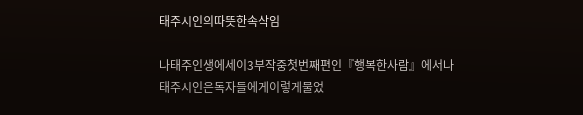태주시인의따뜻한속삭임

나태주인생에세이3부작중첫번째편인『행복한사람』에서나태주시인은독자들에게이렇게물었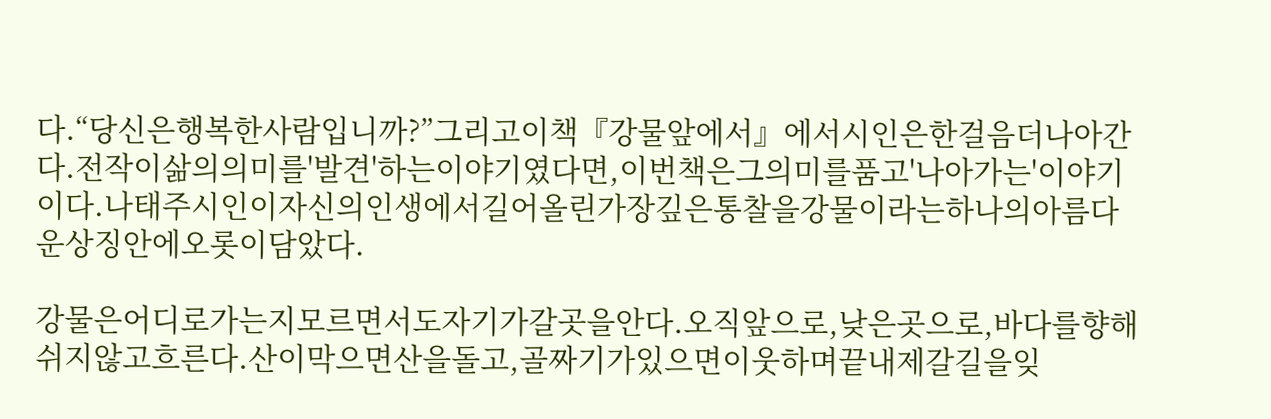다.“당신은행복한사람입니까?”그리고이책『강물앞에서』에서시인은한걸음더나아간다.전작이삶의의미를'발견'하는이야기였다면,이번책은그의미를품고'나아가는'이야기이다.나태주시인이자신의인생에서길어올린가장깊은통찰을강물이라는하나의아름다운상징안에오롯이담았다.

강물은어디로가는지모르면서도자기가갈곳을안다.오직앞으로,낮은곳으로,바다를향해쉬지않고흐른다.산이막으면산을돌고,골짜기가있으면이웃하며끝내제갈길을잊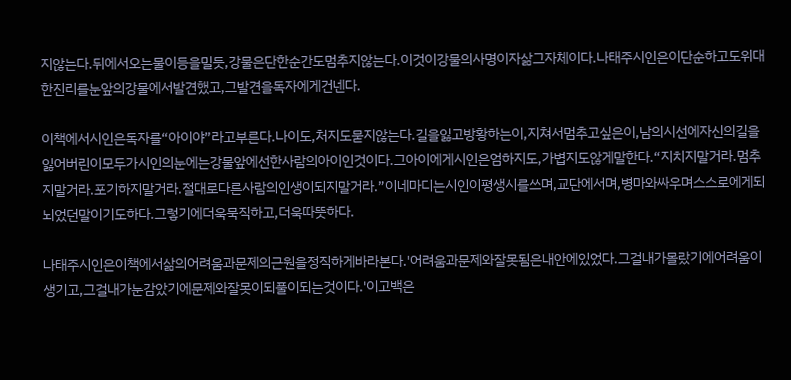지않는다.뒤에서오는물이등을밀듯,강물은단한순간도멈추지않는다.이것이강물의사명이자삶그자체이다.나태주시인은이단순하고도위대한진리를눈앞의강물에서발견했고,그발견을독자에게건넨다.

이책에서시인은독자를“아이야”라고부른다.나이도,처지도묻지않는다.길을잃고방황하는이,지쳐서멈추고싶은이,남의시선에자신의길을잃어버린이모두가시인의눈에는강물앞에선한사람의아이인것이다.그아이에게시인은엄하지도,가볍지도않게말한다.“지치지말거라.멈추지말거라.포기하지말거라.절대로다른사람의인생이되지말거라.”이네마디는시인이평생시를쓰며,교단에서며,병마와싸우며스스로에게되뇌었던말이기도하다.그렇기에더욱묵직하고,더욱따뜻하다.

나태주시인은이책에서삶의어려움과문제의근원을정직하게바라본다.'어려움과문제와잘못됨은내안에있었다.그걸내가몰랐기에어려움이생기고,그걸내가눈감았기에문제와잘못이되풀이되는것이다.'이고백은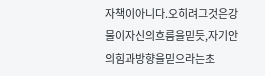자책이아니다.오히려그것은강물이자신의흐름을믿듯,자기안의힘과방향을믿으라는초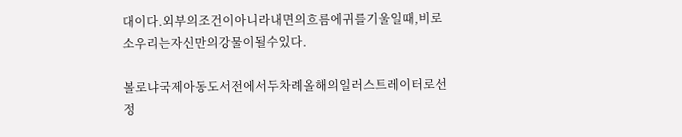대이다.외부의조건이아니라내면의흐름에귀를기울일때,비로소우리는자신만의강물이될수있다.

볼로냐국제아동도서전에서두차례올해의일러스트레이터로선정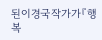된이경국작가가『행복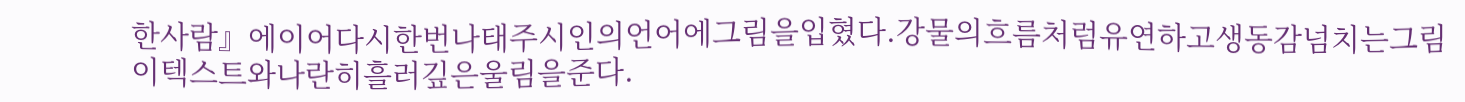한사람』에이어다시한번나태주시인의언어에그림을입혔다.강물의흐름처럼유연하고생동감넘치는그림이텍스트와나란히흘러깊은울림을준다.